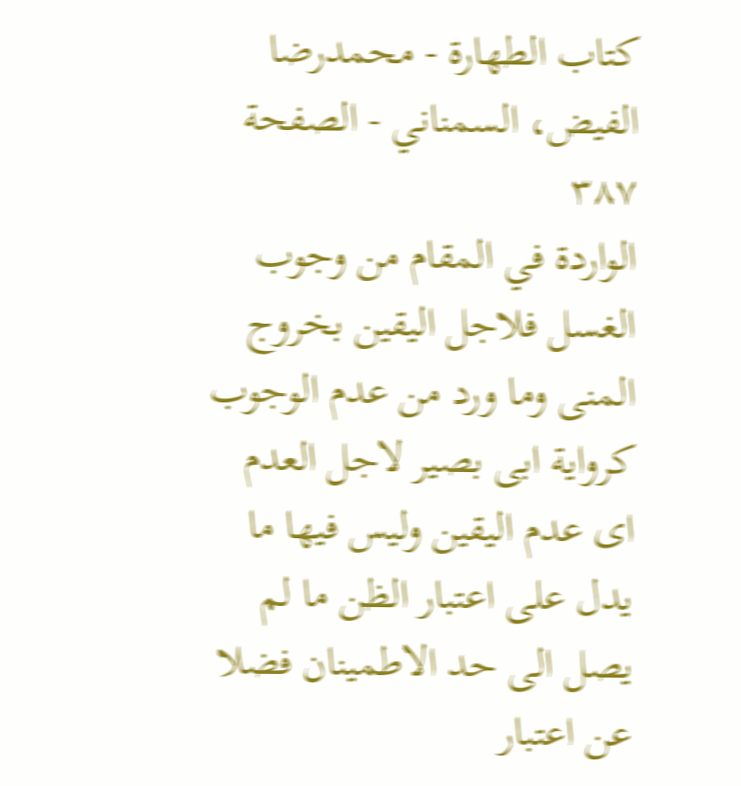كتاب الطهارة - محمدرضا الفيض، السمناني - الصفحة ٣٨٧
الواردة في المقام من وجوب الغسل فلاجل اليقين بخروج المنى وما ورد من عدم الوجوب كرواية ابى بصير لاجل العدم اى عدم اليقين وليس فيها ما يدل على اعتبار الظن ما لم يصل الى حد الاطمينان فضلا عن اعتبار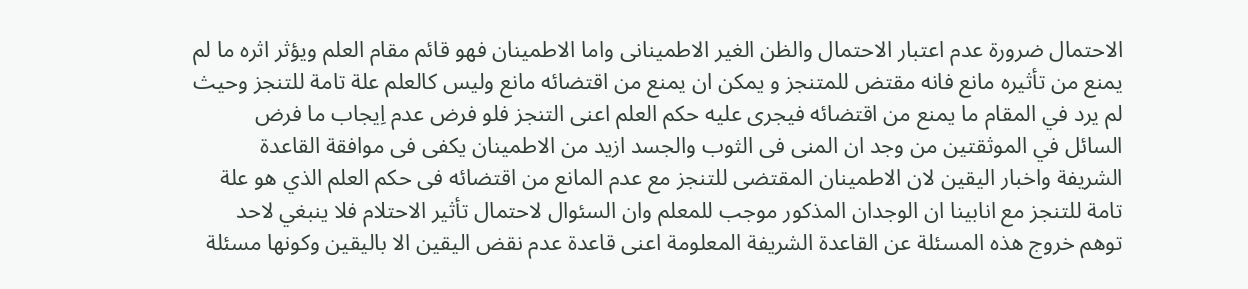الاحتمال ضرورة عدم اعتبار الاحتمال والظن الغير الاطمينانى واما الاطمينان فهو قائم مقام العلم ويؤثر اثره ما لم يمنع من تأثيره مانع فانه مقتض للمتنجز و يمكن ان يمنع من اقتضائه مانع وليس كالعلم علة تامة للتنجز وحيث لم يرد في المقام ما يمنع من اقتضائه فيجرى عليه حكم العلم اعنى التنجز فلو فرض عدم اِیجاب ما فرض السائل في الموثقتين من وجد ان المنى فى الثوب والجسد ازيد من الاطمينان يكفى فى موافقة القاعدة الشريفة واخبار اليقين لان الاطمينان المقتضى للتنجز مع عدم المانع من اقتضائه فى حكم العلم الذي هو علة تامة للتنجز مع انابينا ان الوجدان المذكور موجب للمعلم وان السئوال لاحتمال تأثير الاحتلام فلا ينبغي لاحد توهم خروج هذه المسئلة عن القاعدة الشريفة المعلومة اعنى قاعدة عدم نقض اليقين الا باليقين وكونها مسئلة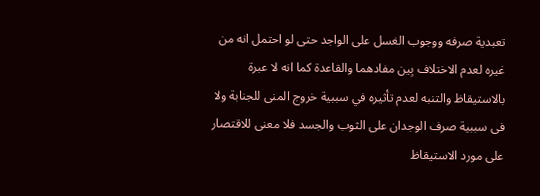تعبدية صرفه ووجوب الغسل على الواجد حتى لو احتمل انه من غيره لعدم الاختلاف بِین مفادهما والقاعدة كما انه لا عبرة بالاستيقاظ والتنبه لعدم تأثيره في سببية خروج المنى للجنابة ولا فى سببية صرف الوجدان على الثوب والجسد فلا معنى للاقتصار على مورد الاستيقاظ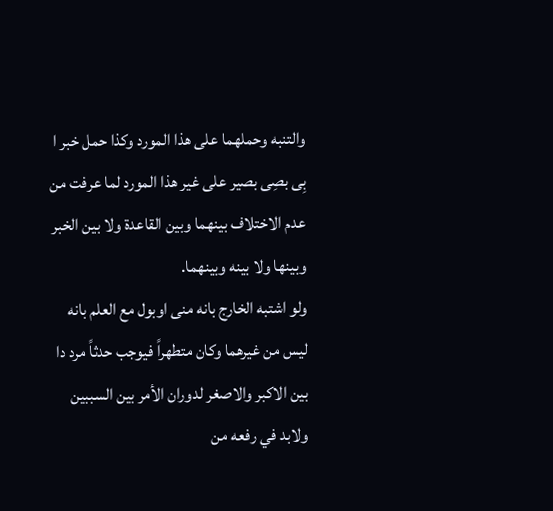والتنبه وحملهما على هذا المورد وكذا حمل خبر ا بِی بصِی بصير على غير هذا المورد لما عرفت من عدم الاختلاف بينهما وبين القاعدة ولا بين الخبر وبينها ولا بينه وبينهما.
ولو اشتبه الخارج بانه منى اوبول مع العلم بانه ليس من غيرهما وكان متطهراً فيوجب حدثاً مرد دا بين الاكبر والاصغر لدوران الأمر بين السببين ولابد في رفعه من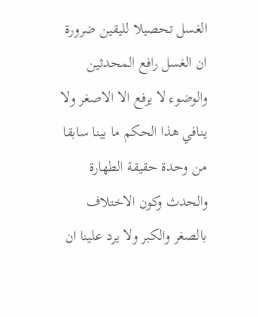الغسل تحصيلا لليقين ضرورة ان الغسل رافع المحدثين والوضوء لا يرفع الا الاصغر ولا ينافي هذا الحكم ما بينا سابقا من وحدة حقيقة الطهارة والحدث وكون الاختلاف بالصغر والكبر ولا يرد علينا ان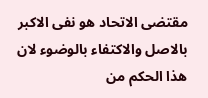مقتضى الاتحاد هو نفى الاكبر بالاصل والاكتفاء بالوضوء لان هذا الحكم من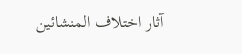آثار اختلاف المنشائين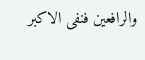والرافعين فنفى الاكبر